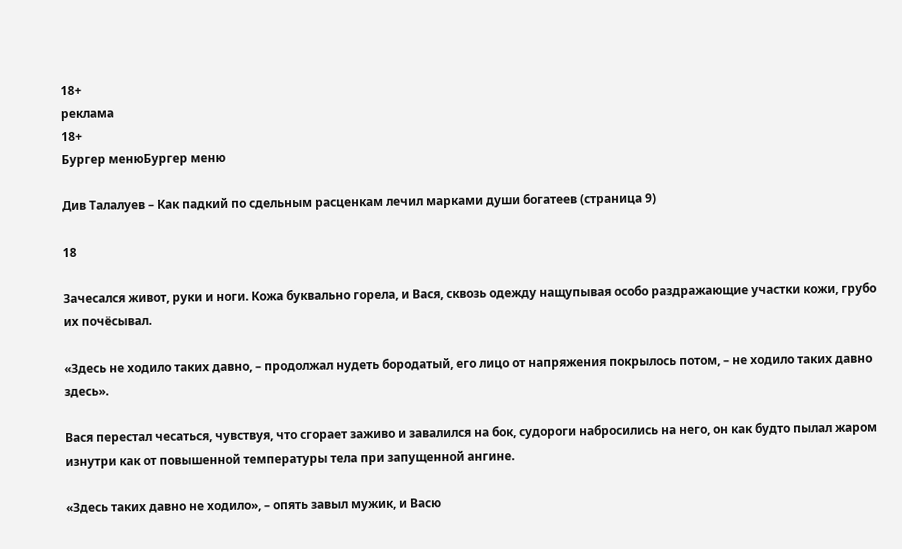18+
реклама
18+
Бургер менюБургер меню

Див Талалуев – Как падкий по сдельным расценкам лечил марками души богатеев (страница 9)

18

Зачесался живот, руки и ноги. Кожа буквально горела, и Вася, сквозь одежду нащупывая особо раздражающие участки кожи, грубо их почёсывал.

«Здесь не ходило таких давно, – продолжал нудеть бородатый, его лицо от напряжения покрылось потом, – не ходило таких давно здесь».

Вася перестал чесаться, чувствуя, что сгорает заживо и завалился на бок, судороги набросились на него, он как будто пылал жаром изнутри как от повышенной температуры тела при запущенной ангине.

«Здесь таких давно не ходило», – опять завыл мужик, и Васю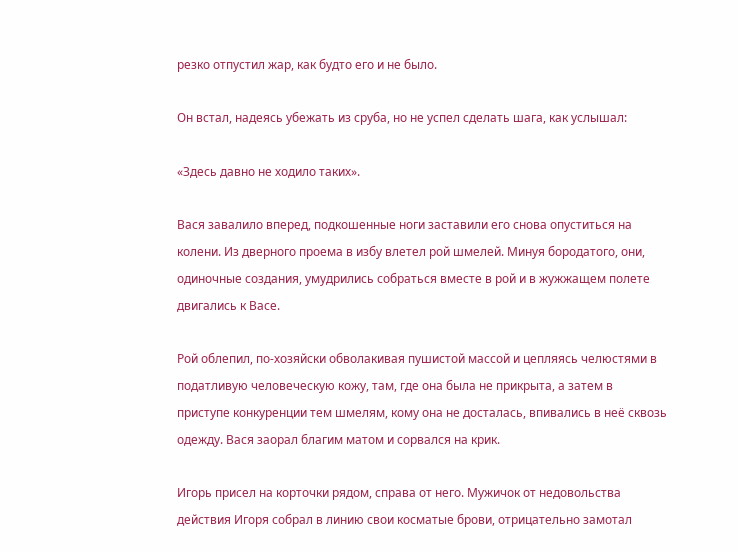резко отпустил жар, как будто его и не было.

Он встал, надеясь убежать из сруба, но не успел сделать шага, как услышал:

«Здесь давно не ходило таких».

Вася завалило вперед, подкошенные ноги заставили его снова опуститься на колени. Из дверного проема в избу влетел рой шмелей. Минуя бородатого, они, одиночные создания, умудрились собраться вместе в рой и в жужжащем полете двигались к Васе.

Рой облепил, по-хозяйски обволакивая пушистой массой и цепляясь челюстями в податливую человеческую кожу, там, где она была не прикрыта, а затем в приступе конкуренции тем шмелям, кому она не досталась, впивались в неё сквозь одежду. Вася заорал благим матом и сорвался на крик.

Игорь присел на корточки рядом, справа от него. Мужичок от недовольства действия Игоря собрал в линию свои косматые брови, отрицательно замотал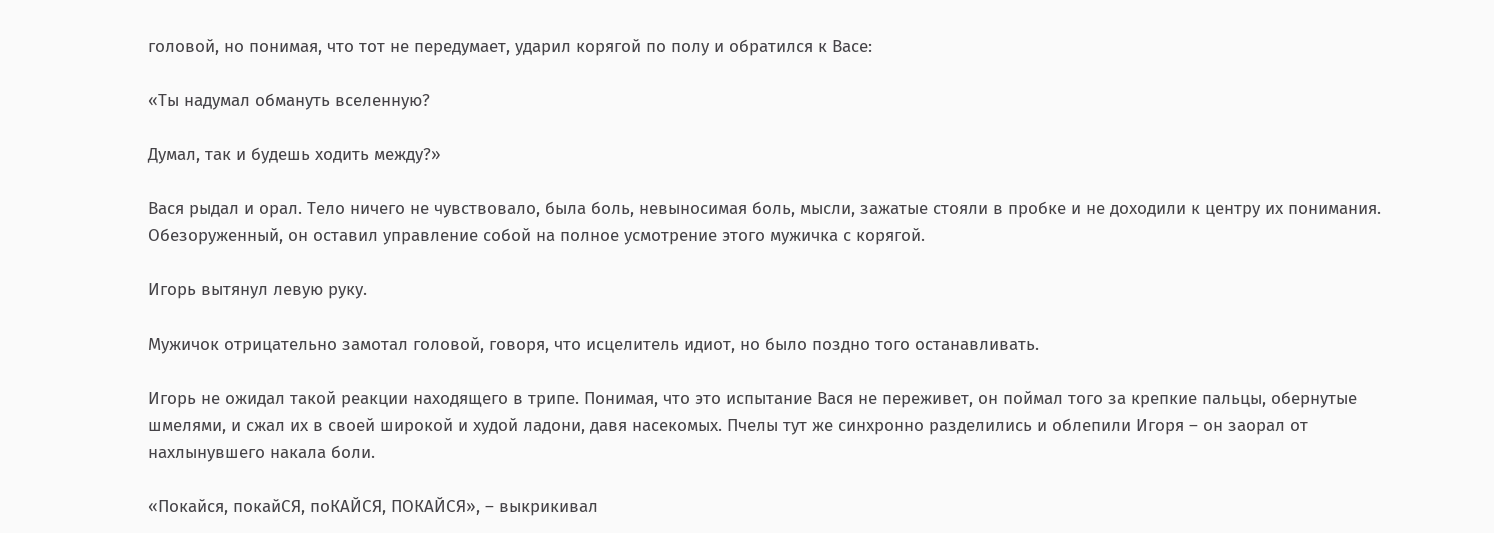головой, но понимая, что тот не передумает, ударил корягой по полу и обратился к Васе:

«Ты надумал обмануть вселенную?

Думал, так и будешь ходить между?»

Вася рыдал и орал. Тело ничего не чувствовало, была боль, невыносимая боль, мысли, зажатые стояли в пробке и не доходили к центру их понимания. Обезоруженный, он оставил управление собой на полное усмотрение этого мужичка с корягой.

Игорь вытянул левую руку.

Мужичок отрицательно замотал головой, говоря, что исцелитель идиот, но было поздно того останавливать.

Игорь не ожидал такой реакции находящего в трипе. Понимая, что это испытание Вася не переживет, он поймал того за крепкие пальцы, обернутые шмелями, и сжал их в своей широкой и худой ладони, давя насекомых. Пчелы тут же синхронно разделились и облепили Игоря – он заорал от нахлынувшего накала боли.

«Покайся, покайСЯ, поКАЙСЯ, ПОКАЙСЯ», – выкрикивал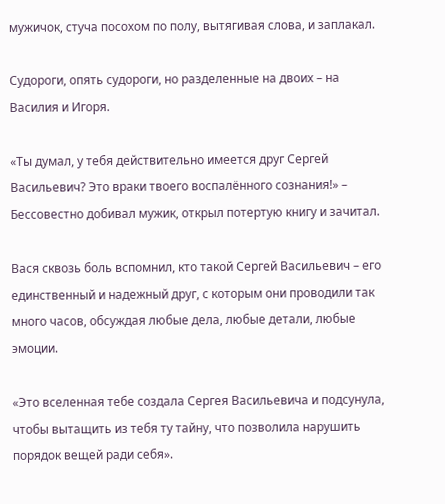мужичок, стуча посохом по полу, вытягивая слова, и заплакал.

Судороги, опять судороги, но разделенные на двоих – на Василия и Игоря.

«Ты думал, у тебя действительно имеется друг Сергей Васильевич? Это враки твоего воспалённого сознания!» – Бессовестно добивал мужик, открыл потертую книгу и зачитал.

Вася сквозь боль вспомнил, кто такой Сергей Васильевич – его единственный и надежный друг, с которым они проводили так много часов, обсуждая любые дела, любые детали, любые эмоции.

«Это вселенная тебе создала Сергея Васильевича и подсунула, чтобы вытащить из тебя ту тайну, что позволила нарушить порядок вещей ради себя».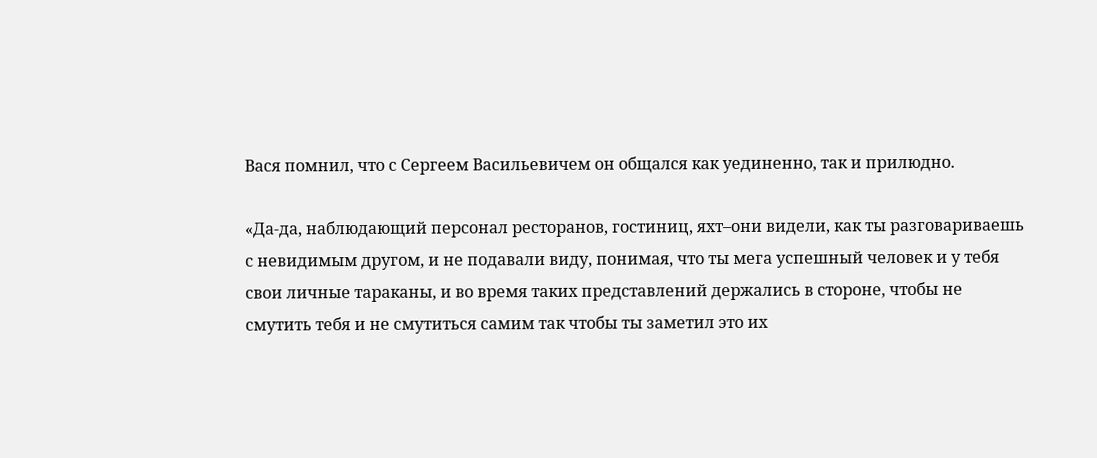Вася помнил, что с Сергеем Васильевичем он общался как уединенно, так и прилюдно.

«Да-да, наблюдающий персонал ресторанов, гостиниц, яхт–они видели, как ты разговариваешь с невидимым другом, и не подавали виду, понимая, что ты мега успешный человек и у тебя свои личные тараканы, и во время таких представлений держались в стороне, чтобы не смутить тебя и не смутиться самим так чтобы ты заметил это их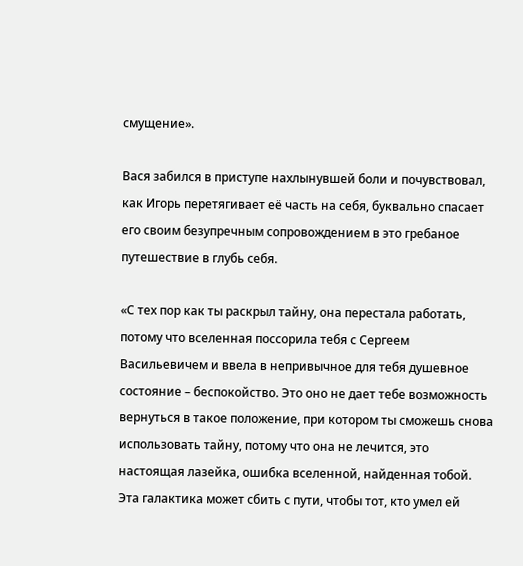смущение».

Вася забился в приступе нахлынувшей боли и почувствовал, как Игорь перетягивает её часть на себя, буквально спасает его своим безупречным сопровождением в это гребаное путешествие в глубь себя.

«С тех пор как ты раскрыл тайну, она перестала работать, потому что вселенная поссорила тебя с Сергеем Васильевичем и ввела в непривычное для тебя душевное состояние – беспокойство. Это оно не дает тебе возможность вернуться в такое положение, при котором ты сможешь снова использовать тайну, потому что она не лечится, это настоящая лазейка, ошибка вселенной, найденная тобой. Эта галактика может сбить с пути, чтобы тот, кто умел ей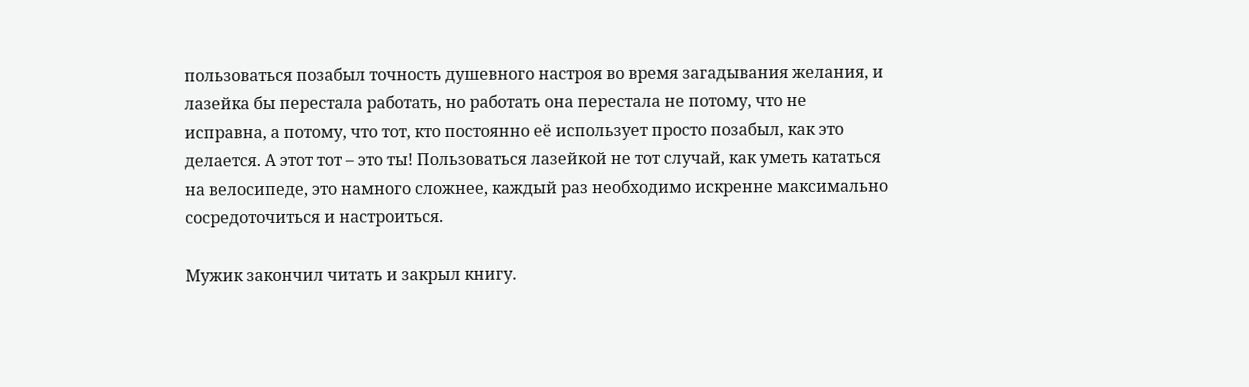пользоваться позабыл точность душевного настроя во время загадывания желания, и лазейка бы перестала работать, но работать она перестала не потому, что не исправна, а потому, что тот, кто постоянно её использует просто позабыл, как это делается. А этот тот – это ты! Пользоваться лазейкой не тот случай, как уметь кататься на велосипеде, это намного сложнее, каждый раз необходимо искренне максимально сосредоточиться и настроиться.

Мужик закончил читать и закрыл книгу.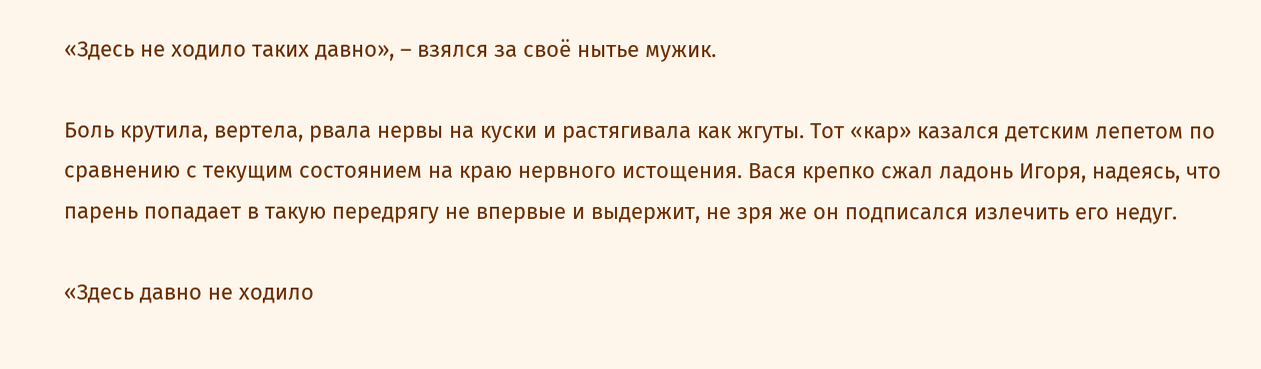«Здесь не ходило таких давно», – взялся за своё нытье мужик.

Боль крутила, вертела, рвала нервы на куски и растягивала как жгуты. Тот «кар» казался детским лепетом по сравнению с текущим состоянием на краю нервного истощения. Вася крепко сжал ладонь Игоря, надеясь, что парень попадает в такую передрягу не впервые и выдержит, не зря же он подписался излечить его недуг.

«Здесь давно не ходило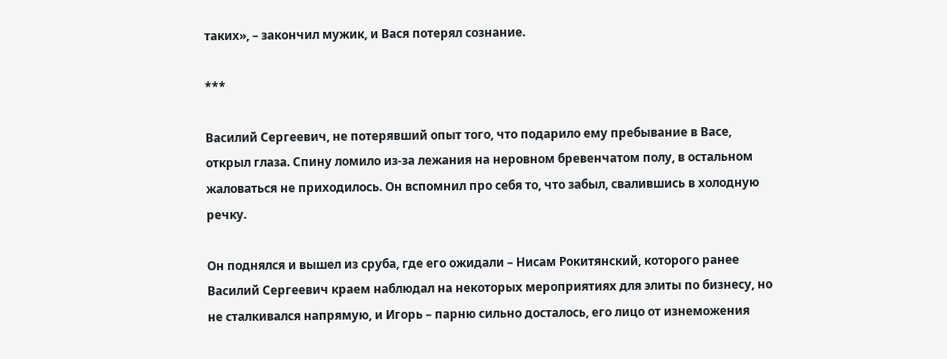таких», – закончил мужик, и Вася потерял сознание.

***

Василий Сергеевич, не потерявший опыт того, что подарило ему пребывание в Васе, открыл глаза. Спину ломило из-за лежания на неровном бревенчатом полу, в остальном жаловаться не приходилось. Он вспомнил про себя то, что забыл, свалившись в холодную речку.

Он поднялся и вышел из сруба, где его ожидали – Нисам Рокитянский, которого ранее Василий Сергеевич краем наблюдал на некоторых мероприятиях для элиты по бизнесу, но не сталкивался напрямую, и Игорь – парню сильно досталось, его лицо от изнеможения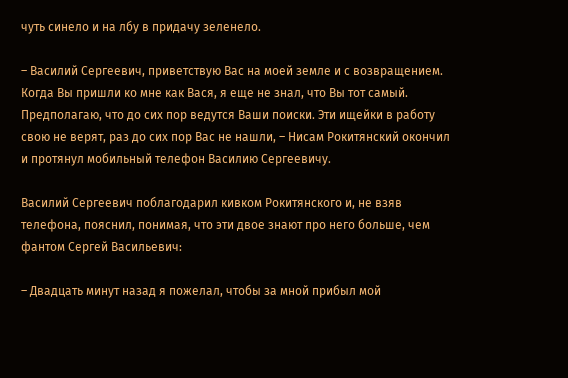чуть синело и на лбу в придачу зеленело.

– Василий Сергеевич, приветствую Вас на моей земле и с возвращением. Когда Вы пришли ко мне как Вася, я еще не знал, что Вы тот самый. Предполагаю, что до сих пор ведутся Ваши поиски. Эти ищейки в работу свою не верят, раз до сих пор Вас не нашли, – Нисам Рокитянский окончил и протянул мобильный телефон Василию Сергеевичу.

Василий Сергеевич поблагодарил кивком Рокитянского и, не взяв телефона, пояснил, понимая, что эти двое знают про него больше, чем фантом Сергей Васильевич:

– Двадцать минут назад я пожелал, чтобы за мной прибыл мой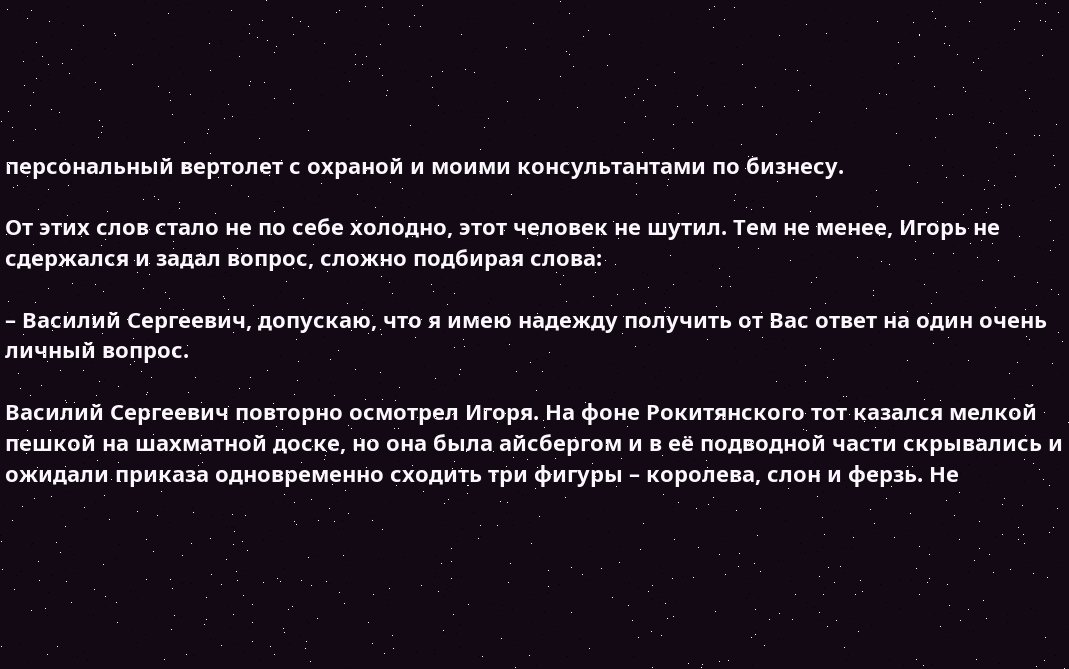персональный вертолет с охраной и моими консультантами по бизнесу.

От этих слов стало не по себе холодно, этот человек не шутил. Тем не менее, Игорь не сдержался и задал вопрос, сложно подбирая слова:

– Василий Сергеевич, допускаю, что я имею надежду получить от Вас ответ на один очень личный вопрос.

Василий Сергеевич повторно осмотрел Игоря. На фоне Рокитянского тот казался мелкой пешкой на шахматной доске, но она была айсбергом и в её подводной части скрывались и ожидали приказа одновременно сходить три фигуры – королева, слон и ферзь. Не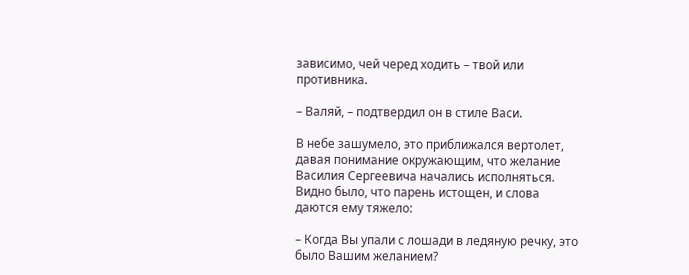зависимо, чей черед ходить – твой или противника.

– Валяй, – подтвердил он в стиле Васи.

В небе зашумело, это приближался вертолет, давая понимание окружающим, что желание Василия Сергеевича начались исполняться. Видно было, что парень истощен, и слова даются ему тяжело:

– Когда Вы упали с лошади в ледяную речку, это было Вашим желанием?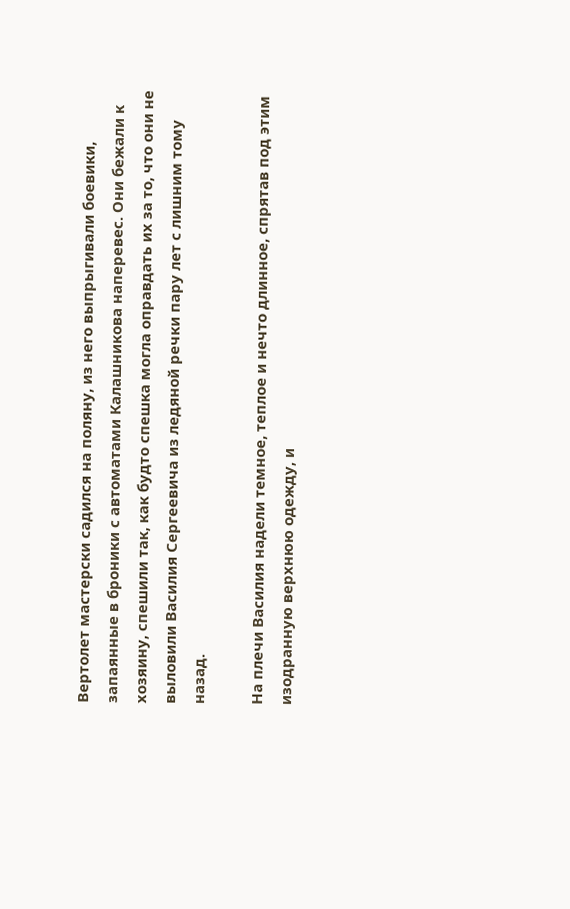Вертолет мастерски садился на поляну, из него выпрыгивали боевики, запаянные в броники с автоматами Калашникова наперевес. Они бежали к хозяину, спешили так, как будто спешка могла оправдать их за то, что они не выловили Василия Сергеевича из ледяной речки пару лет с лишним тому назад.

На плечи Василия надели темное, теплое и нечто длинное, спрятав под этим изодранную верхнюю одежду, и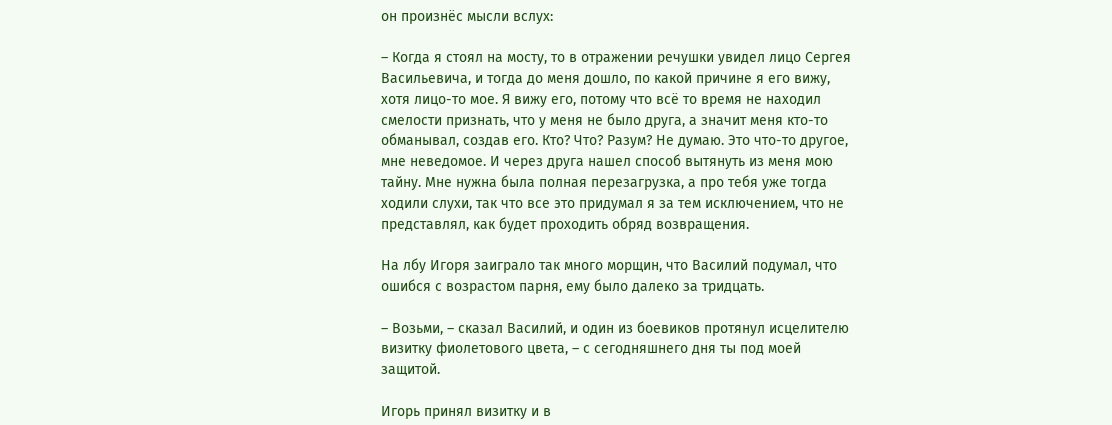он произнёс мысли вслух:

– Когда я стоял на мосту, то в отражении речушки увидел лицо Сергея Васильевича, и тогда до меня дошло, по какой причине я его вижу, хотя лицо-то мое. Я вижу его, потому что всё то время не находил смелости признать, что у меня не было друга, а значит меня кто-то обманывал, создав его. Кто? Что? Разум? Не думаю. Это что-то другое, мне неведомое. И через друга нашел способ вытянуть из меня мою тайну. Мне нужна была полная перезагрузка, а про тебя уже тогда ходили слухи, так что все это придумал я за тем исключением, что не представлял, как будет проходить обряд возвращения.

На лбу Игоря заиграло так много морщин, что Василий подумал, что ошибся с возрастом парня, ему было далеко за тридцать.

– Возьми, – сказал Василий, и один из боевиков протянул исцелителю визитку фиолетового цвета, – с сегодняшнего дня ты под моей защитой.

Игорь принял визитку и в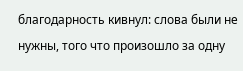благодарность кивнул: слова были не нужны, того что произошло за одну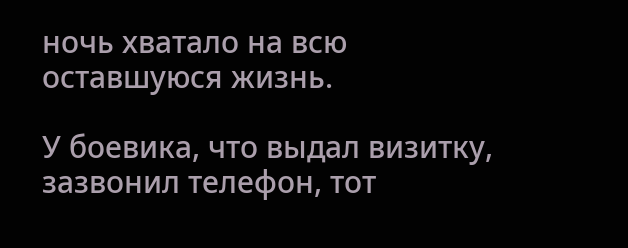ночь хватало на всю оставшуюся жизнь.

У боевика, что выдал визитку, зазвонил телефон, тот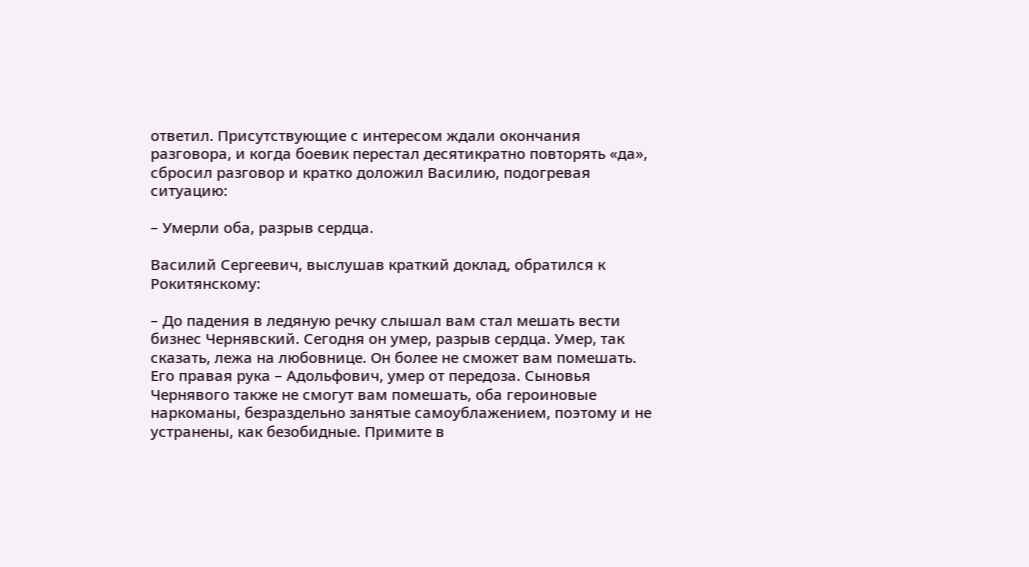ответил. Присутствующие с интересом ждали окончания разговора, и когда боевик перестал десятикратно повторять «да», сбросил разговор и кратко доложил Василию, подогревая ситуацию:

– Умерли оба, разрыв сердца.

Василий Сергеевич, выслушав краткий доклад, обратился к Рокитянскому:

– До падения в ледяную речку слышал вам стал мешать вести бизнес Чернявский. Сегодня он умер, разрыв сердца. Умер, так сказать, лежа на любовнице. Он более не сможет вам помешать. Его правая рука – Адольфович, умер от передоза. Сыновья Чернявого также не смогут вам помешать, оба героиновые наркоманы, безраздельно занятые самоублажением, поэтому и не устранены, как безобидные. Примите в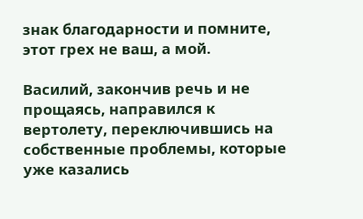знак благодарности и помните, этот грех не ваш, а мой.

Василий, закончив речь и не прощаясь, направился к вертолету, переключившись на собственные проблемы, которые уже казались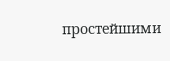простейшими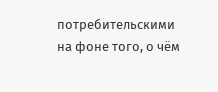потребительскими на фоне того, о чём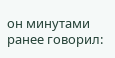он минутами ранее говорил: